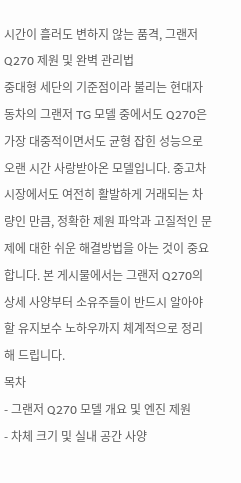시간이 흘러도 변하지 않는 품격, 그랜저 Q270 제원 및 완벽 관리법
중대형 세단의 기준점이라 불리는 현대자동차의 그랜저 TG 모델 중에서도 Q270은 가장 대중적이면서도 균형 잡힌 성능으로 오랜 시간 사랑받아온 모델입니다. 중고차 시장에서도 여전히 활발하게 거래되는 차량인 만큼, 정확한 제원 파악과 고질적인 문제에 대한 쉬운 해결방법을 아는 것이 중요합니다. 본 게시물에서는 그랜저 Q270의 상세 사양부터 소유주들이 반드시 알아야 할 유지보수 노하우까지 체계적으로 정리해 드립니다.
목차
- 그랜저 Q270 모델 개요 및 엔진 제원
- 차체 크기 및 실내 공간 사양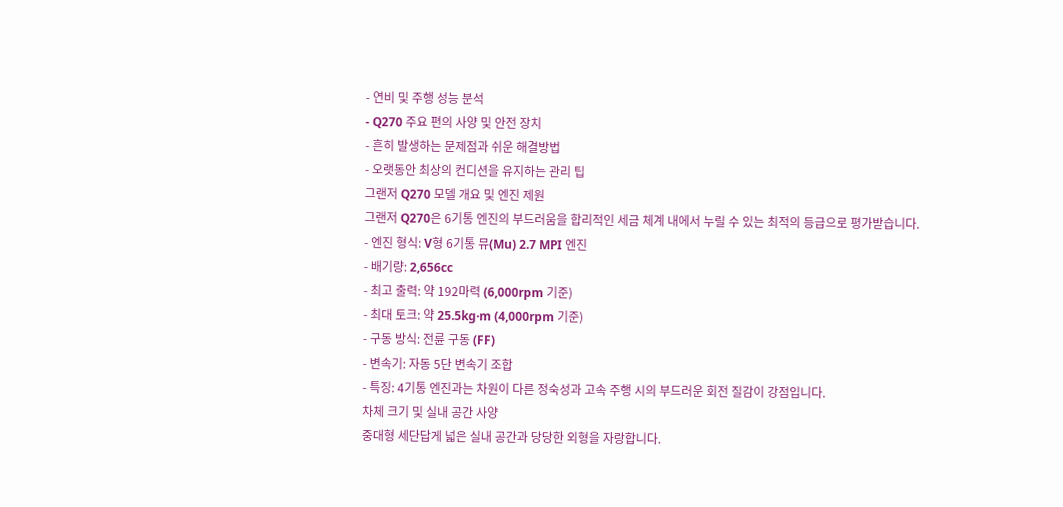- 연비 및 주행 성능 분석
- Q270 주요 편의 사양 및 안전 장치
- 흔히 발생하는 문제점과 쉬운 해결방법
- 오랫동안 최상의 컨디션을 유지하는 관리 팁
그랜저 Q270 모델 개요 및 엔진 제원
그랜저 Q270은 6기통 엔진의 부드러움을 합리적인 세금 체계 내에서 누릴 수 있는 최적의 등급으로 평가받습니다.
- 엔진 형식: V형 6기통 뮤(Mu) 2.7 MPI 엔진
- 배기량: 2,656cc
- 최고 출력: 약 192마력 (6,000rpm 기준)
- 최대 토크: 약 25.5kg·m (4,000rpm 기준)
- 구동 방식: 전륜 구동 (FF)
- 변속기: 자동 5단 변속기 조합
- 특징: 4기통 엔진과는 차원이 다른 정숙성과 고속 주행 시의 부드러운 회전 질감이 강점입니다.
차체 크기 및 실내 공간 사양
중대형 세단답게 넓은 실내 공간과 당당한 외형을 자랑합니다.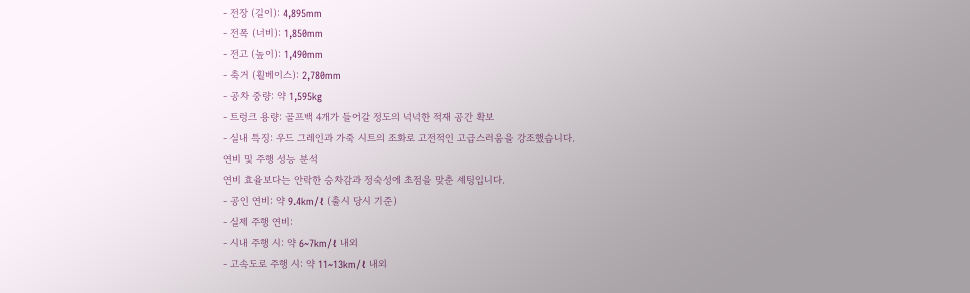- 전장 (길이): 4,895mm
- 전폭 (너비): 1,850mm
- 전고 (높이): 1,490mm
- 축거 (휠베이스): 2,780mm
- 공차 중량: 약 1,595kg
- 트렁크 용량: 골프백 4개가 들어갈 정도의 넉넉한 적재 공간 확보
- 실내 특징: 우드 그레인과 가죽 시트의 조화로 고전적인 고급스러움을 강조했습니다.
연비 및 주행 성능 분석
연비 효율보다는 안락한 승차감과 정숙성에 초점을 맞춘 세팅입니다.
- 공인 연비: 약 9.4km/ℓ (출시 당시 기준)
- 실제 주행 연비:
- 시내 주행 시: 약 6~7km/ℓ 내외
- 고속도로 주행 시: 약 11~13km/ℓ 내외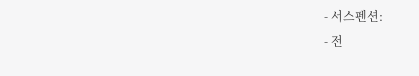- 서스펜션:
- 전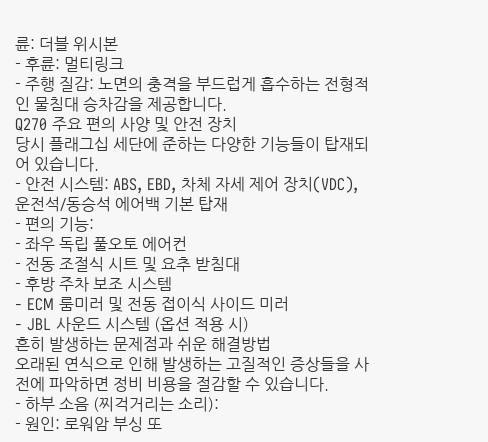륜: 더블 위시본
- 후륜: 멀티링크
- 주행 질감: 노면의 충격을 부드럽게 흡수하는 전형적인 물침대 승차감을 제공합니다.
Q270 주요 편의 사양 및 안전 장치
당시 플래그십 세단에 준하는 다양한 기능들이 탑재되어 있습니다.
- 안전 시스템: ABS, EBD, 차체 자세 제어 장치(VDC), 운전석/동승석 에어백 기본 탑재
- 편의 기능:
- 좌우 독립 풀오토 에어컨
- 전동 조절식 시트 및 요추 받침대
- 후방 주차 보조 시스템
- ECM 룸미러 및 전동 접이식 사이드 미러
- JBL 사운드 시스템 (옵션 적용 시)
흔히 발생하는 문제점과 쉬운 해결방법
오래된 연식으로 인해 발생하는 고질적인 증상들을 사전에 파악하면 정비 비용을 절감할 수 있습니다.
- 하부 소음 (찌걱거리는 소리):
- 원인: 로워암 부싱 또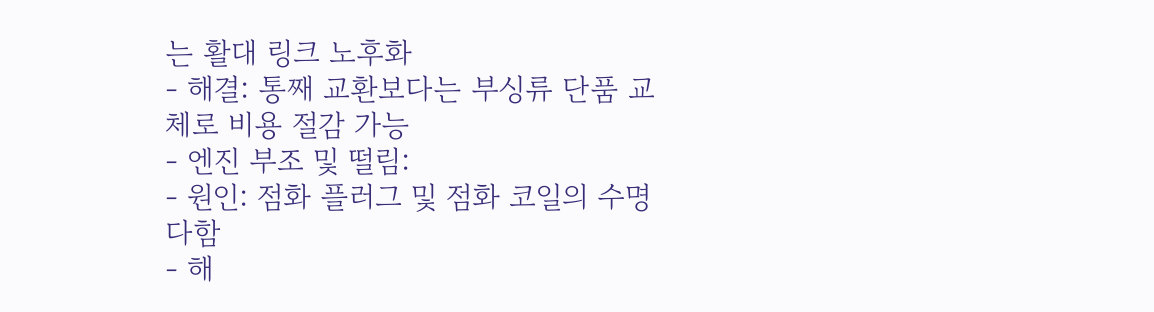는 활대 링크 노후화
- 해결: 통째 교환보다는 부싱류 단품 교체로 비용 절감 가능
- 엔진 부조 및 떨림:
- 원인: 점화 플러그 및 점화 코일의 수명 다함
- 해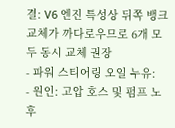결: V6 엔진 특성상 뒤쪽 뱅크 교체가 까다로우므로 6개 모두 동시 교체 권장
- 파워 스티어링 오일 누유:
- 원인: 고압 호스 및 펌프 노후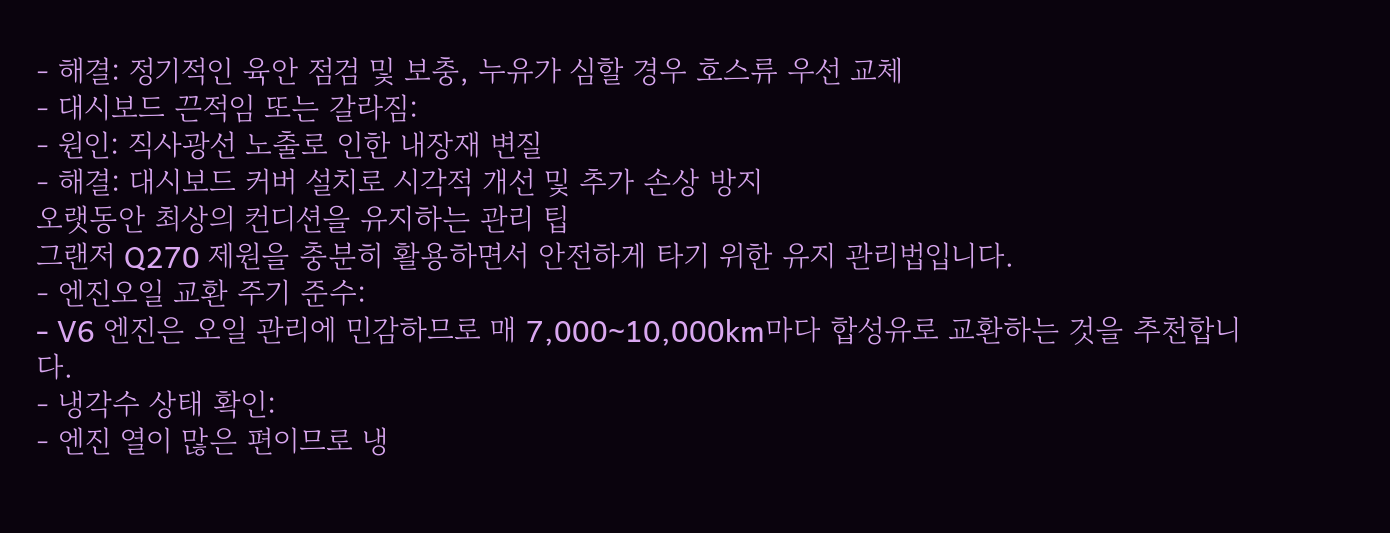- 해결: 정기적인 육안 점검 및 보충, 누유가 심할 경우 호스류 우선 교체
- 대시보드 끈적임 또는 갈라짐:
- 원인: 직사광선 노출로 인한 내장재 변질
- 해결: 대시보드 커버 설치로 시각적 개선 및 추가 손상 방지
오랫동안 최상의 컨디션을 유지하는 관리 팁
그랜저 Q270 제원을 충분히 활용하면서 안전하게 타기 위한 유지 관리법입니다.
- 엔진오일 교환 주기 준수:
- V6 엔진은 오일 관리에 민감하므로 매 7,000~10,000km마다 합성유로 교환하는 것을 추천합니다.
- 냉각수 상태 확인:
- 엔진 열이 많은 편이므로 냉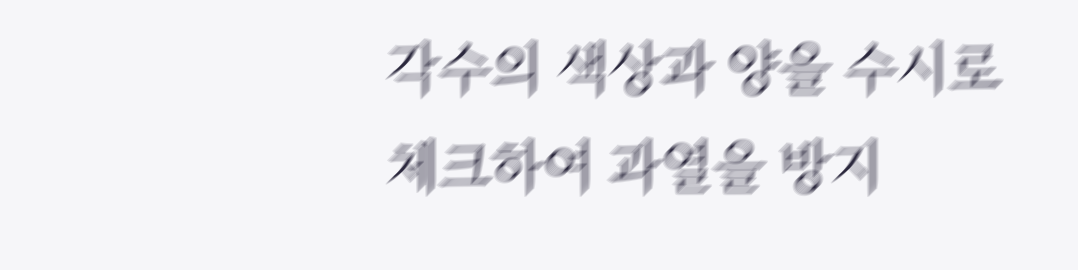각수의 색상과 양을 수시로 체크하여 과열을 방지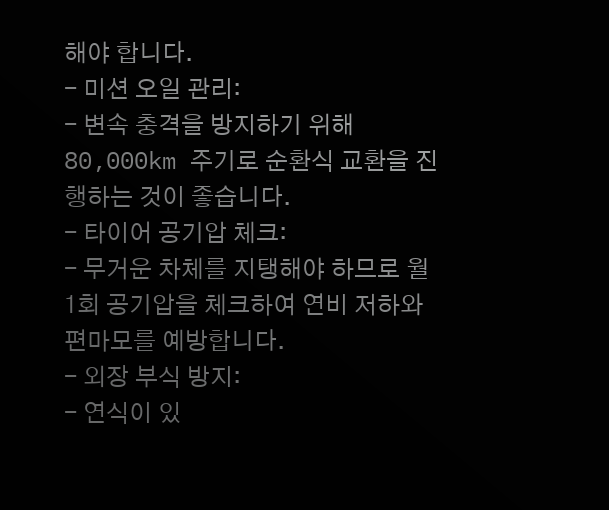해야 합니다.
- 미션 오일 관리:
- 변속 충격을 방지하기 위해 80,000km 주기로 순환식 교환을 진행하는 것이 좋습니다.
- 타이어 공기압 체크:
- 무거운 차체를 지탱해야 하므로 월 1회 공기압을 체크하여 연비 저하와 편마모를 예방합니다.
- 외장 부식 방지:
- 연식이 있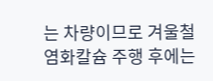는 차량이므로 겨울철 염화칼슘 주행 후에는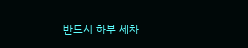반드시 하부 세차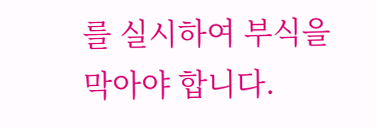를 실시하여 부식을 막아야 합니다.